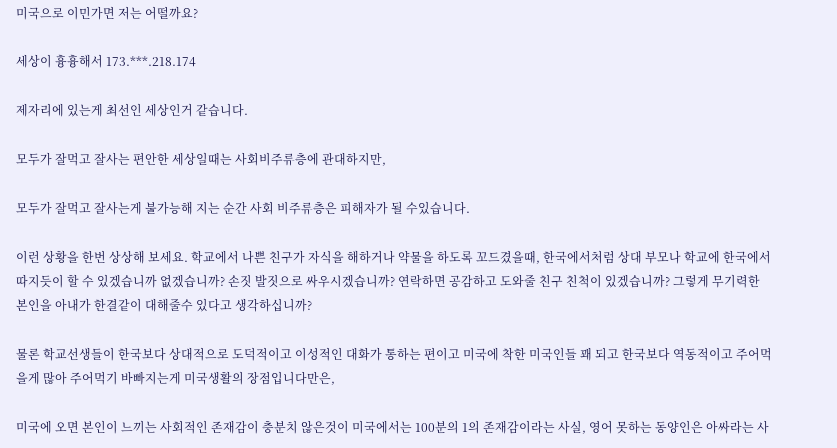미국으로 이민가면 저는 어떨까요?

세상이 흉흉해서 173.***.218.174

제자리에 있는게 최선인 세상인거 같습니다.

모두가 잘먹고 잘사는 편안한 세상일때는 사회비주류층에 관대하지만,

모두가 잘먹고 잘사는게 불가능해 지는 순간 사회 비주류층은 피해자가 될 수있습니다.

이런 상황을 한번 상상해 보세요. 학교에서 나쁜 친구가 자식을 해하거나 약물을 하도록 꼬드겼을때, 한국에서처럼 상대 부모나 학교에 한국에서 따지듯이 할 수 있겠습니까 없겠습니까? 손짓 발짓으로 싸우시겠습니까? 연락하면 공감하고 도와줄 친구 친척이 있겠습니까? 그렇게 무기력한 본인을 아내가 한결같이 대해줄수 있다고 생각하십니까?

물론 학교선생들이 한국보다 상대적으로 도덕적이고 이성적인 대화가 통하는 편이고 미국에 착한 미국인들 꽤 되고 한국보다 역동적이고 주어먹을게 많아 주어먹기 바빠지는게 미국생활의 장점입니다만은,

미국에 오면 본인이 느끼는 사회적인 존재감이 충분치 않은것이 미국에서는 100분의 1의 존재감이라는 사실, 영어 못하는 동양인은 아싸라는 사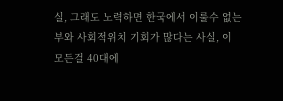실, 그래도 노력하면 한국에서 이룰수 없는 부와 사회적위치 기회가 많다는 사실, 이 모든걸 40대에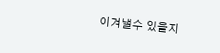이겨낼수 있을지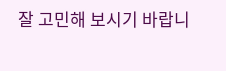잘 고민해 보시기 바랍니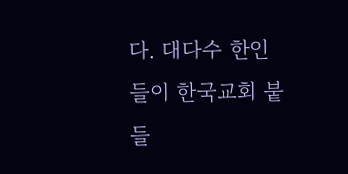다. 대다수 한인들이 한국교회 붙들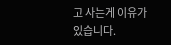고 사는게 이유가 있습니다.